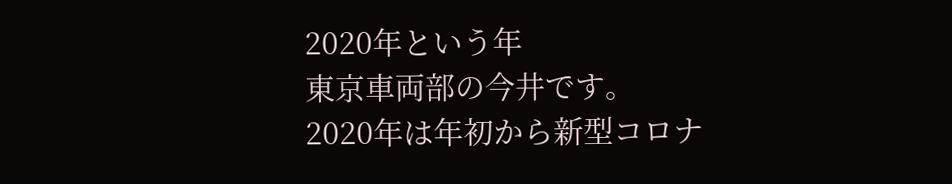2020年という年
東京車両部の今井です。
2020年は年初から新型コロナ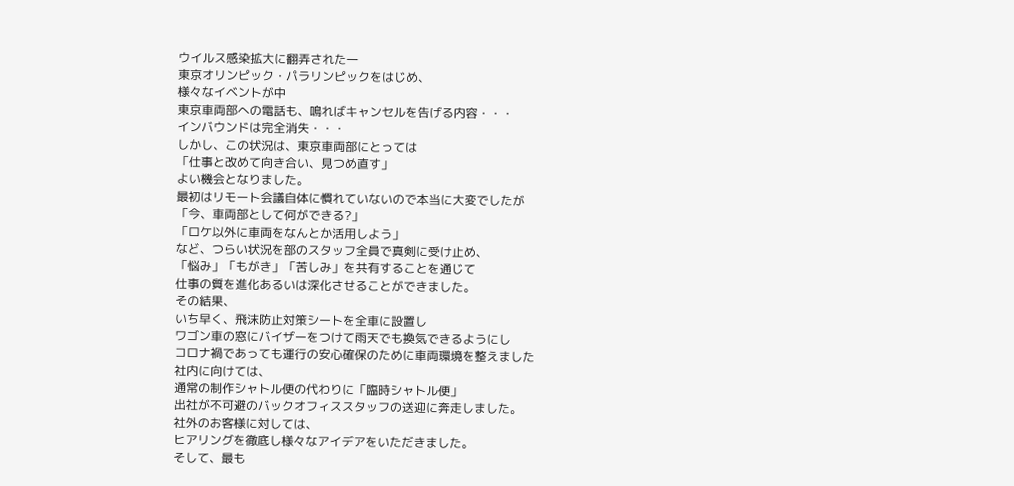ウイルス感染拡大に翻弄された一
東京オリンピック・パラリンピックをはじめ、
様々なイベントが中
東京車両部への電話も、鳴ればキャンセルを告げる内容・・・
インバウンドは完全消失・・・
しかし、この状況は、東京車両部にとっては
「仕事と改めて向き合い、見つめ直す」
よい機会となりました。
最初はリモート会議自体に慣れていないので本当に大変でしたが
「今、車両部として何ができる?」
「ロケ以外に車両をなんとか活用しよう」
など、つらい状況を部のスタッフ全員で真剣に受け止め、
「悩み」「もがき」「苦しみ」を共有することを通じて
仕事の質を進化あるいは深化させることができました。
その結果、
いち早く、飛沫防止対策シートを全車に設置し
ワゴン車の窓にバイザーをつけて雨天でも換気できるようにし
コロナ禍であっても運行の安心確保のために車両環境を整えました
社内に向けては、
通常の制作シャトル便の代わりに「臨時シャトル便」
出社が不可避のバックオフィススタッフの送迎に奔走しました。
社外のお客様に対しては、
ヒアリングを徹底し様々なアイデアをいただきました。
そして、最も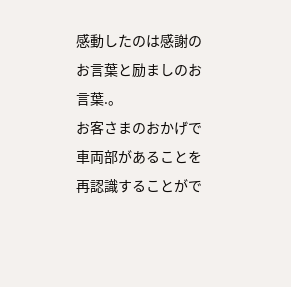感動したのは感謝のお言葉と励ましのお言葉.。
お客さまのおかげで車両部があることを再認識することがで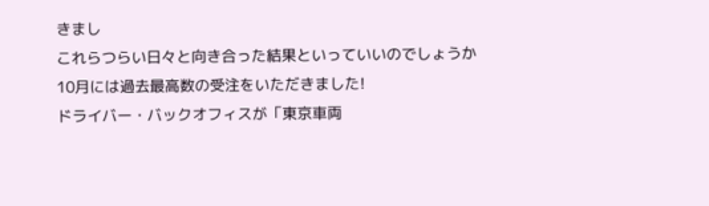きまし
これらつらい日々と向き合った結果といっていいのでしょうか
10月には過去最高数の受注をいただきました!
ドライバー・バックオフィスが「東京車両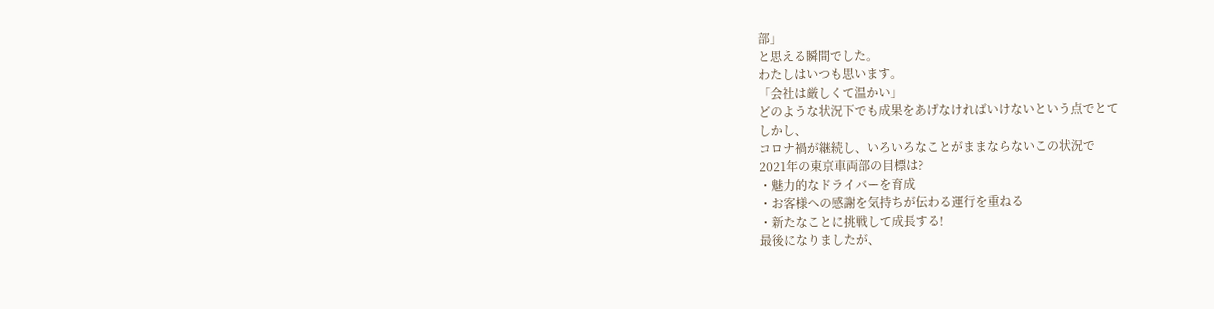部」
と思える瞬間でした。
わたしはいつも思います。
「会社は厳しくて温かい」
どのような状況下でも成果をあげなければいけないという点でとて
しかし、
コロナ禍が継続し、いろいろなことがままならないこの状況で
2021年の東京車両部の目標は?
・魅力的なドライバーを育成
・お客様への感謝を気持ちが伝わる運行を重ねる
・新たなことに挑戦して成長する!
最後になりましたが、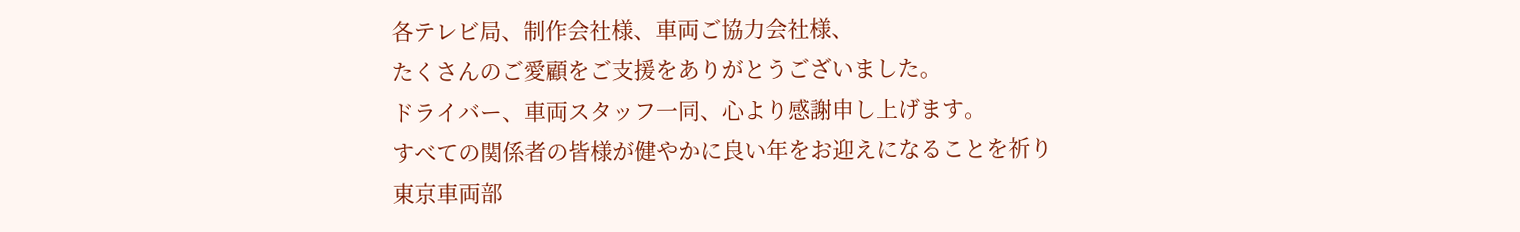各テレビ局、制作会社様、車両ご協力会社様、
たくさんのご愛顧をご支援をありがとうございました。
ドライバー、車両スタッフ一同、心より感謝申し上げます。
すべての関係者の皆様が健やかに良い年をお迎えになることを祈り
東京車両部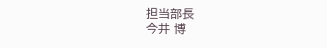担当部長
今井 博